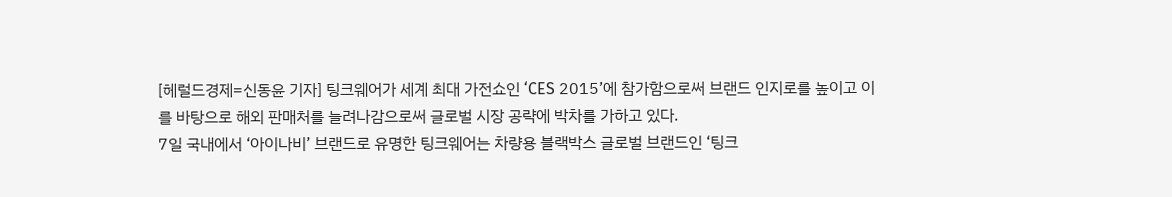[헤럴드경제=신동윤 기자] 팅크웨어가 세계 최대 가전쇼인 ‘CES 2015’에 참가함으로써 브랜드 인지로를 높이고 이를 바탕으로 해외 판매처를 늘려나감으로써 글로벌 시장 공략에 박차를 가하고 있다.
7일 국내에서 ‘아이나비’ 브랜드로 유명한 팅크웨어는 차량용 블랙박스 글로벌 브랜드인 ‘팅크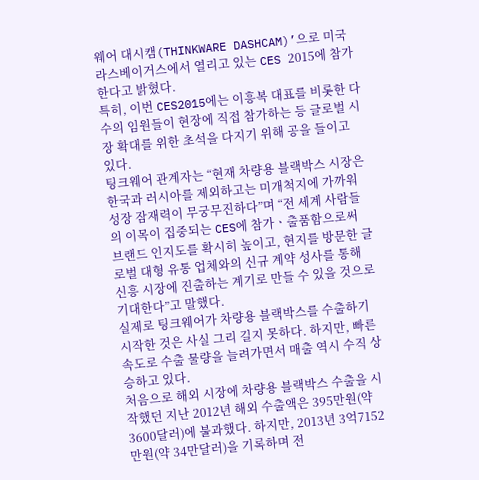웨어 대시캠(THINKWARE DASHCAM)’으로 미국 라스베이거스에서 열리고 있는 CES 2015에 참가한다고 밝혔다.
특히, 이번 CES2015에는 이흥복 대표를 비롯한 다수의 임원들이 현장에 직접 참가하는 등 글로벌 시장 확대를 위한 초석을 다지기 위해 공을 들이고 있다.
팅크웨어 관계자는 “현재 차량용 블랙박스 시장은 한국과 러시아를 제외하고는 미개척지에 가까워 성장 잠재력이 무궁무진하다”며 “전 세계 사람들의 이목이 집중되는 CES에 참가ㆍ출품함으로써 브랜드 인지도를 확시히 높이고, 현지를 방문한 글로벌 대형 유통 업체와의 신규 계약 성사를 통해 신흥 시장에 진출하는 계기로 만들 수 있을 것으로 기대한다”고 말했다.
실제로 팅크웨어가 차량용 블랙박스를 수출하기 시작한 것은 사실 그리 길지 못하다. 하지만, 빠른 속도로 수출 물량을 늘려가면서 매출 역시 수직 상승하고 있다.
처음으로 해외 시장에 차량용 블랙박스 수출을 시작했던 지난 2012년 해외 수출액은 395만원(약 3600달러)에 불과했다. 하지만, 2013년 3억7152만원(약 34만달러)을 기록하며 전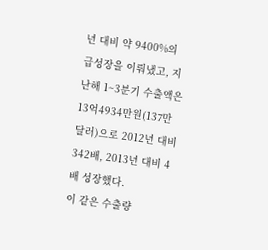년 대비 약 9400%의 급성장을 이뤄냈고, 지난해 1~3분기 수출액은 13억4934만원(137만달러)으로 2012년 대비 342배, 2013년 대비 4배 성장했다.
이 같은 수출량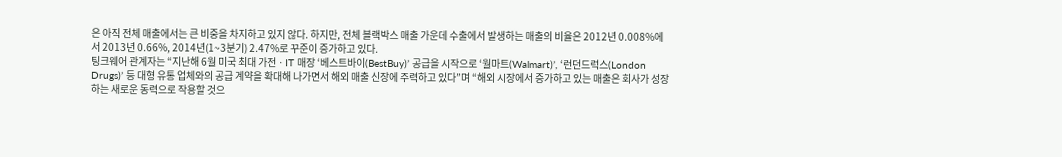은 아직 전체 매출에서는 큰 비중을 차지하고 있지 않다. 하지만, 전체 블랙박스 매출 가운데 수출에서 발생하는 매출의 비율은 2012년 0.008%에서 2013년 0.66%, 2014년(1~3분기) 2.47%로 꾸준이 증가하고 있다.
팅크웨어 관계자는 “지난해 6월 미국 최대 가전ㆍIT 매장 ‘베스트바이(BestBuy)’ 공급을 시작으로 ‘월마트(Walmart)’, ‘런던드럭스(London Drugs)’ 등 대형 유통 업체와의 공급 계약을 확대해 나가면서 해외 매출 신장에 주력하고 있다”며 “해외 시장에서 증가하고 있는 매출은 회사가 성장하는 새로운 동력으로 작용할 것으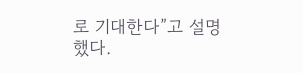로 기대한다”고 설명했다.